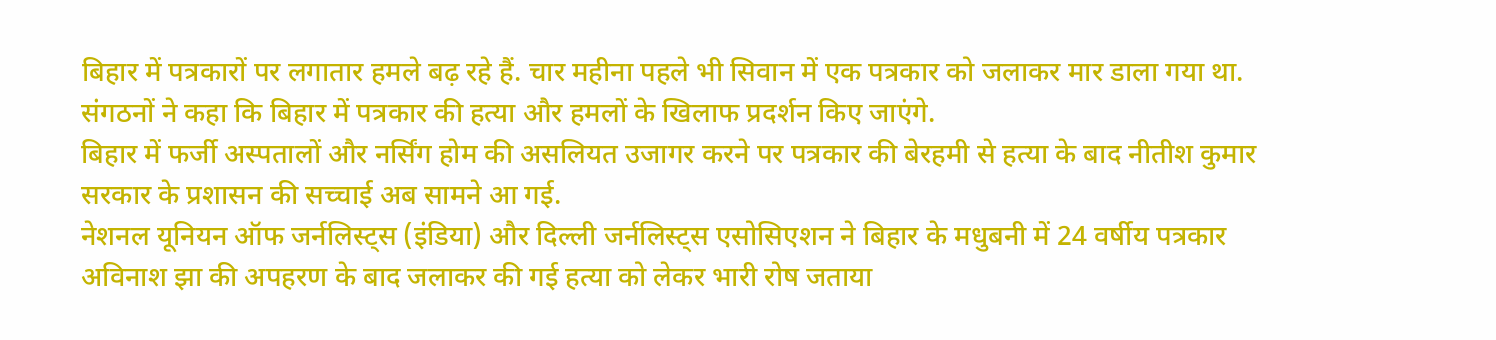बिहार में पत्रकारों पर लगातार हमले बढ़ रहे हैं. चार महीना पहले भी सिवान में एक पत्रकार को जलाकर मार डाला गया था. संगठनों ने कहा कि बिहार में पत्रकार की हत्या और हमलों के खिलाफ प्रदर्शन किए जाएंगे.
बिहार में फर्जी अस्पतालों और नर्सिंग होम की असलियत उजागर करने पर पत्रकार की बेरहमी से हत्या के बाद नीतीश कुमार सरकार के प्रशासन की सच्चाई अब सामने आ गई.
नेशनल यूनियन ऑफ जर्नलिस्ट्स (इंडिया) और दिल्ली जर्नलिस्ट्स एसोसिएशन ने बिहार के मधुबनी में 24 वर्षीय पत्रकार अविनाश झा की अपहरण के बाद जलाकर की गई हत्या को लेकर भारी रोष जताया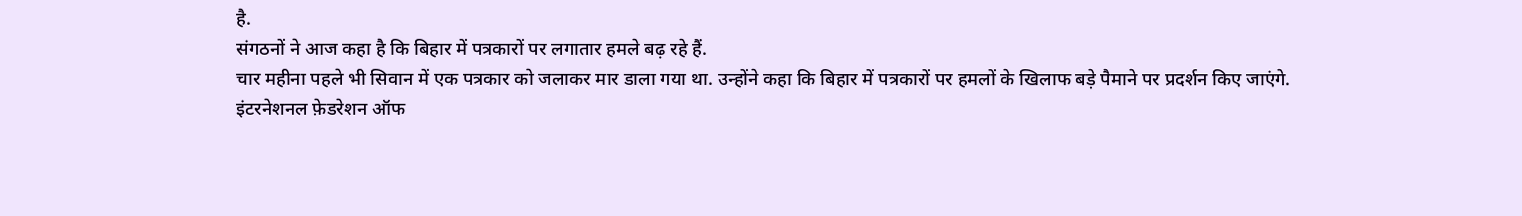है.
संगठनों ने आज कहा है कि बिहार में पत्रकारों पर लगातार हमले बढ़ रहे हैं.
चार महीना पहले भी सिवान में एक पत्रकार को जलाकर मार डाला गया था. उन्होंने कहा कि बिहार में पत्रकारों पर हमलों के खिलाफ बड़े पैमाने पर प्रदर्शन किए जाएंगे.
इंटरनेशनल फ़ेडरेशन ऑफ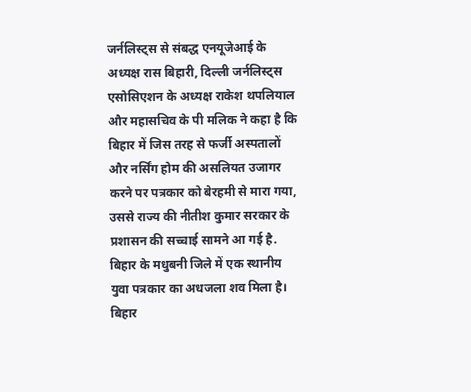जर्नलिस्ट्स से संबद्ध एनयूजेआई के अध्यक्ष रास बिहारी, दिल्ली जर्नलिस्ट्स एसोसिएशन के अध्यक्ष राकेश थपलियाल और महासचिव के पी मलिक ने कहा है कि बिहार में जिस तरह से फर्जी अस्पतालों और नर्सिंग होम की असलियत उजागर करने पर पत्रकार को बेरहमी से मारा गया, उससे राज्य की नीतीश कुमार सरकार के प्रशासन की सच्चाई सामने आ गई है.
बिहार के मधुबनी जिले में एक स्थानीय युवा पत्रकार का अधजला शव मिला है। बिहार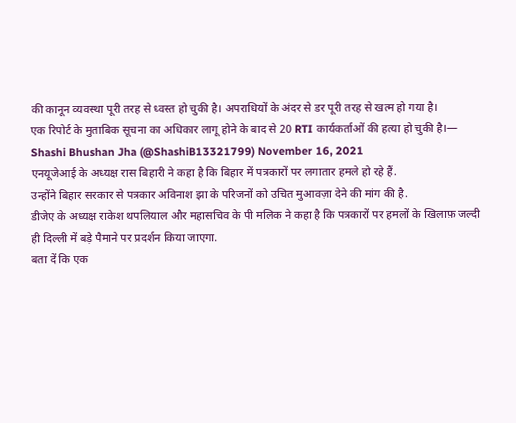की कानून व्यवस्था पूरी तरह से ध्वस्त हो चुकी है। अपराधियों के अंदर से डर पूरी तरह से खत्म हो गया है।
एक रिपोर्ट के मुताबिक सूचना का अधिकार लागू होने के बाद से 20 RTI कार्यकर्ताओं की हत्या हो चुकी है।— Shashi Bhushan Jha (@ShashiB13321799) November 16, 2021
एनयूजेआई के अध्यक्ष रास बिहारी ने कहा है कि बिहार में पत्रकारों पर लगातार हमले हो रहे हैं.
उन्होंने बिहार सरकार से पत्रकार अविनाश झा के परिजनों को उचित मुआवज़ा देने की मांग की है.
डीजेए के अध्यक्ष राकेश थपलियाल और महासचिव के पी मलिक ने कहा है कि पत्रकारों पर हमलों के खिलाफ़ जल्दी ही दिल्ली में बड़े पैमाने पर प्रदर्शन किया जाएगा.
बता दें कि एक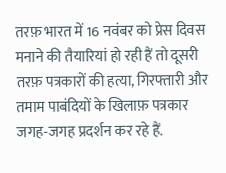तरफ़ भारत में 16 नवंबर को प्रेस दिवस मनाने की तैयारियां हो रही हैं तो दूसरी तरफ़ पत्रकारों की हत्या, गिरफ्तारी और तमाम पाबंदियों के खिलाफ़ पत्रकार जगह-जगह प्रदर्शन कर रहे हैं.